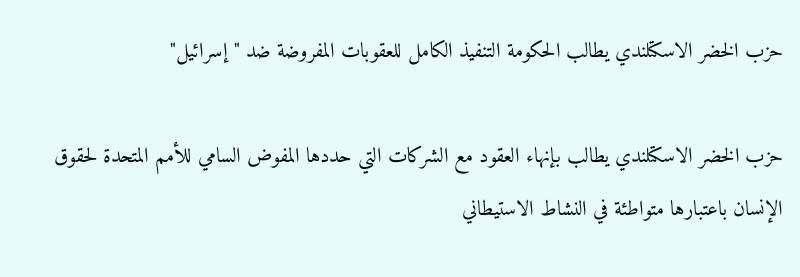حزب الخضر الاسكتلندي يطالب الحكومة التنفيذ الكامل للعقوبات المفروضة ضد "إسرائيل"

حزب الخضر الاسكتلندي يطالب بإنهاء العقود مع الشركات التي حددها المفوض السامي للأمم المتحدة لحقوق الإنسان باعتبارها متواطئة في النشاط الاستيطاني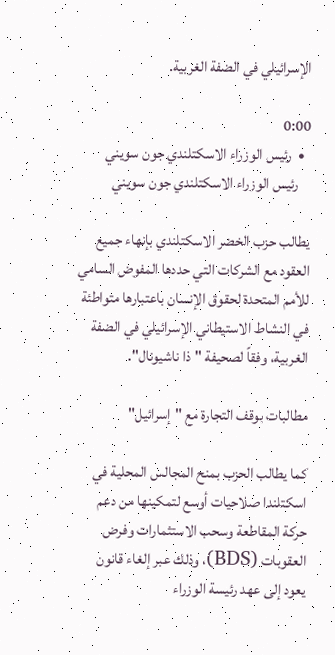الإسرائيلي في الضفة الغربية.

0:00
  •  رئيس الوزراء الاسكتلندي جون سويني
    رئيس الوزراء الاسكتلندي جون سويني

يطالب حزب الخضر الاسكتلندي بإنهاء جميع العقود مع الشركات التي حددها المفوض السامي للأمم المتحدة لحقوق الإنسان باعتبارها متواطئة في النشاط الاستيطاني الإسرائيلي في الضفة الغربية، وفقاً لصحيفة "ذا ناشيونال".

مطالبات بوقف التجارة مع "إسرائيل"

كما يطالب الحزب بمنح المجالس المحلية في اسكتلندا صلاحيات أوسع لتمكينها من دعم حركة المقاطعة وسحب الاستثمارات وفرض العقوبات (BDS)، وذلك عبر إلغاء قانون يعود إلى عهد رئيسة الوزراء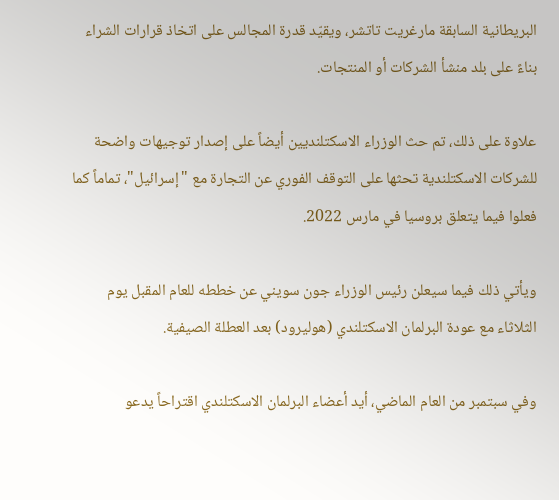البريطانية السابقة مارغريت تاتشر، ويقيّد قدرة المجالس على اتخاذ قرارات الشراء بناءً على بلد منشأ الشركات أو المنتجات.

علاوة على ذلك، تم حث الوزراء الاسكتلنديين أيضاً على إصدار توجيهات واضحة للشركات الاسكتلندية تحثها على التوقف الفوري عن التجارة مع "إسرائيل"، تماماً كما فعلوا فيما يتعلق بروسيا في مارس 2022.

ويأتي ذلك فيما سيعلن رئيس الوزراء جون سويني عن خططه للعام المقبل يوم الثلاثاء مع عودة البرلمان الاسكتلندي (هوليرود) بعد العطلة الصيفية.

وفي سبتمبر من العام الماضي، أيد أعضاء البرلمان الاسكتلندي اقتراحاً يدعو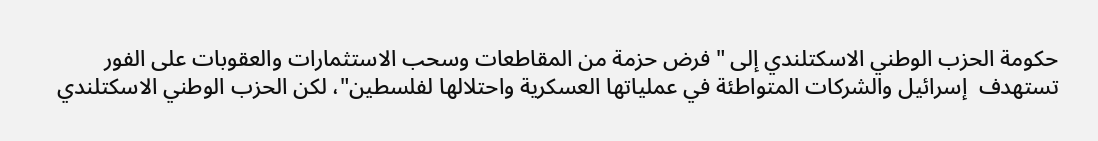حكومة الحزب الوطني الاسكتلندي إلى "فرض حزمة من المقاطعات وسحب الاستثمارات والعقوبات على الفور تستهدف  إسرائيل والشركات المتواطئة في عملياتها العسكرية واحتلالها لفلسطين"، لكن الحزب الوطني الاسكتلندي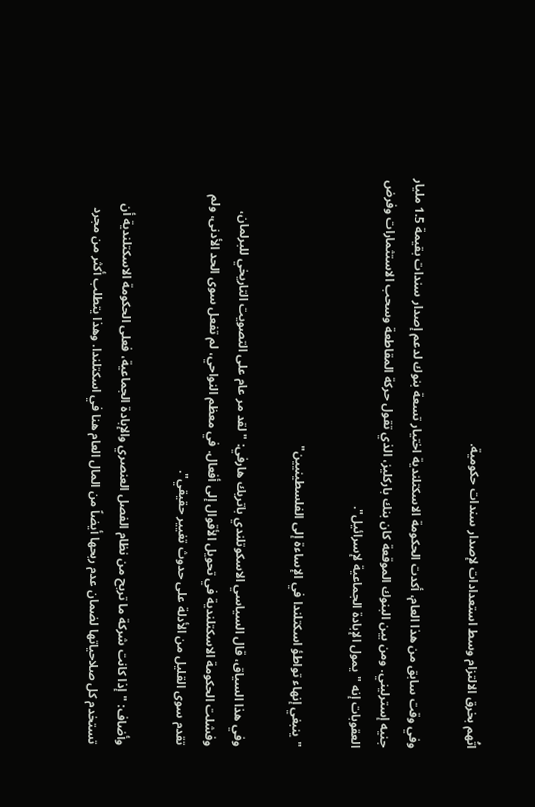اتُهم بخرق الالتزام وسط استعدادات لإصدار سندات حكومية.

وفي وقت سابق من هذا العام، أكدت الحكومة الاسكتلندية اختيار تسعة بنوك لدعم إصدار سندات بقيمة 1.5 مليار جنيه إسترليني. ومن بين البنوك الموقعة كان بنك باركليز، الذي تقول حركة المقاطعة وسحب الاستثمارات وفرض العقوبات إنه "يمول الإبادة الجماعية لإسرائيل".

"ينبغي إنهاء تواطؤ اسكتلندا في الإساءة إلى الفلسطينيين"

وفي هذا السياق، قال السياسي الاسكوتلندي باتريك هارفي: "لقد مر عام على التصويت التاريخي للبرلمان، وفشلت الحكومة الاسكتلندية في تحويل الأقوال إلى أفعال. في معظم النواحي، لم تفعل سوى الحد الأدنى، ولم تقدم سوى القليل من الأدلة على حدوث تغيير حقيقي".

وأضاف: "إذا كانت شركة ما تربح من نظام الفصل العنصري والإبادة الجماعية، فعلى الحكومة الاسكتلندية أن تستخدم كل صلاحياتها لضمان عدم ربحها أيضاً من المال العام هنا في اسكتلندا. وهذا يتطلب أكثر من مجرد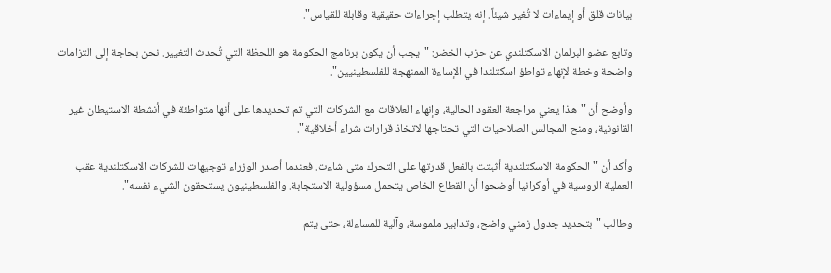بيانات قلق أو إيماءات لا تُغير شيئاً. إنه يتطلب إجراءات حقيقية وقابلة للقياس".

وتابع عضو البرلمان الاسكتلندي عن حزب الخضر: "يجب أن يكون برنامج الحكومة هو اللحظة التي تُحدث التغيير. نحن بحاجة إلى التزامات واضحة وخطة لإنهاء تواطؤ اسكتلندا في الإساءة الممنهجة للفلسطينيين".

وأوضح أن "هذا يعني مراجعة العقود الحالية، وإنهاء العلاقات مع الشركات التي تم تحديدها على أنها متواطئة في أنشطة الاستيطان غير القانونية، ومنح المجالس الصلاحيات التي تحتاجها لاتخاذ قرارات شراء أخلاقية".

وأكد أن "الحكومة الاسكتلندية أثبتت بالفعل قدرتها على التحرك متى شاءت. فعندما أصدر الوزراء توجيهات للشركات الاسكتلندية عقب العملية الروسية في أوكرانيا أوضحوا أن القطاع الخاص يتحمل مسؤولية الاستجابة. والفلسطينيون يستحقون الشيء نفسه".

وطالب "بتحديد جدول زمني واضح، وتدابير ملموسة، وآلية للمساءلة، حتى يتم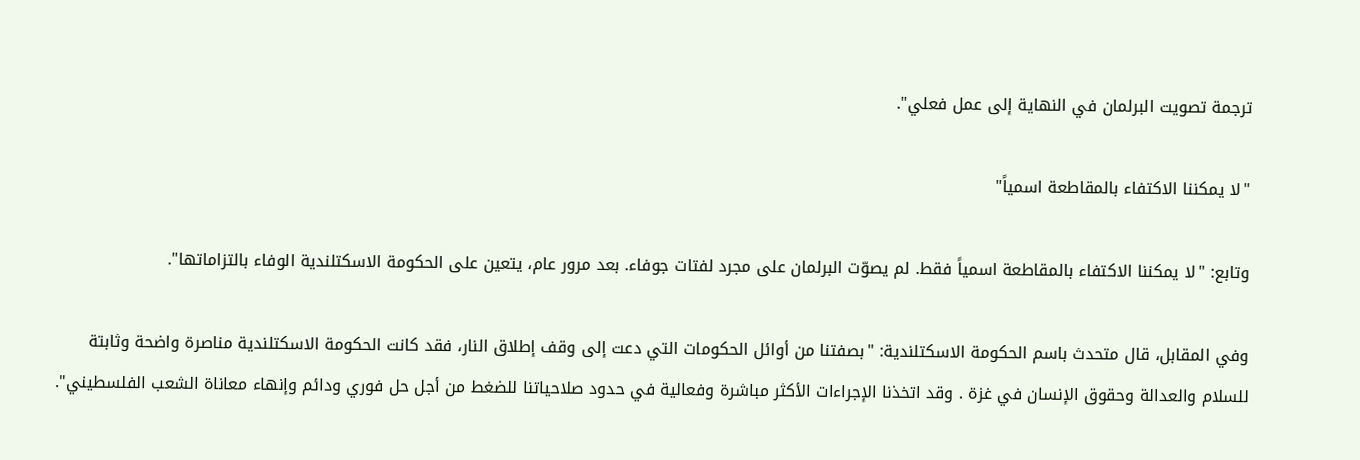ترجمة تصويت البرلمان في النهاية إلى عمل فعلي".

"لا يمكننا الاكتفاء بالمقاطعة اسمياً"

وتابع: "لا يمكننا الاكتفاء بالمقاطعة اسمياً فقط. لم يصوّت البرلمان على مجرد لفتات جوفاء. بعد مرور عام، يتعين على الحكومة الاسكتلندية الوفاء بالتزاماتها".

وفي المقابل، قال متحدث باسم الحكومة الاسكتلندية: "بصفتنا من أوائل الحكومات التي دعت إلى وقف إطلاق النار، فقد كانت الحكومة الاسكتلندية مناصرة واضحة وثابتة للسلام والعدالة وحقوق الإنسان في غزة . وقد اتخذنا الإجراءات الأكثر مباشرة وفعالية في حدود صلاحياتنا للضغط من أجل حل فوري ودائم وإنهاء معاناة الشعب الفلسطيني".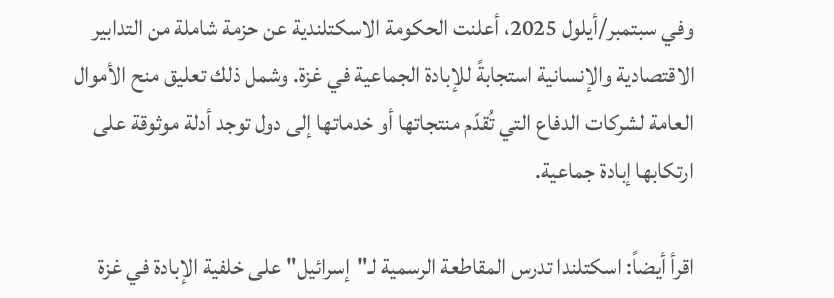وفي سبتمبر/أيلول 2025، أعلنت الحكومة الاسكتلندية عن حزمة شاملة من التدابير الاقتصادية والإنسانية استجابةً للإبادة الجماعية في غزة. وشمل ذلك تعليق منح الأموال العامة لشركات الدفاع التي تُقدّم منتجاتها أو خدماتها إلى دول توجد أدلة موثوقة على ارتكابها إبادة جماعية.

اقرأ أيضاً: اسكتلندا تدرس المقاطعة الرسمية لـ"إسرائيل" على خلفية الإبادة في غزة